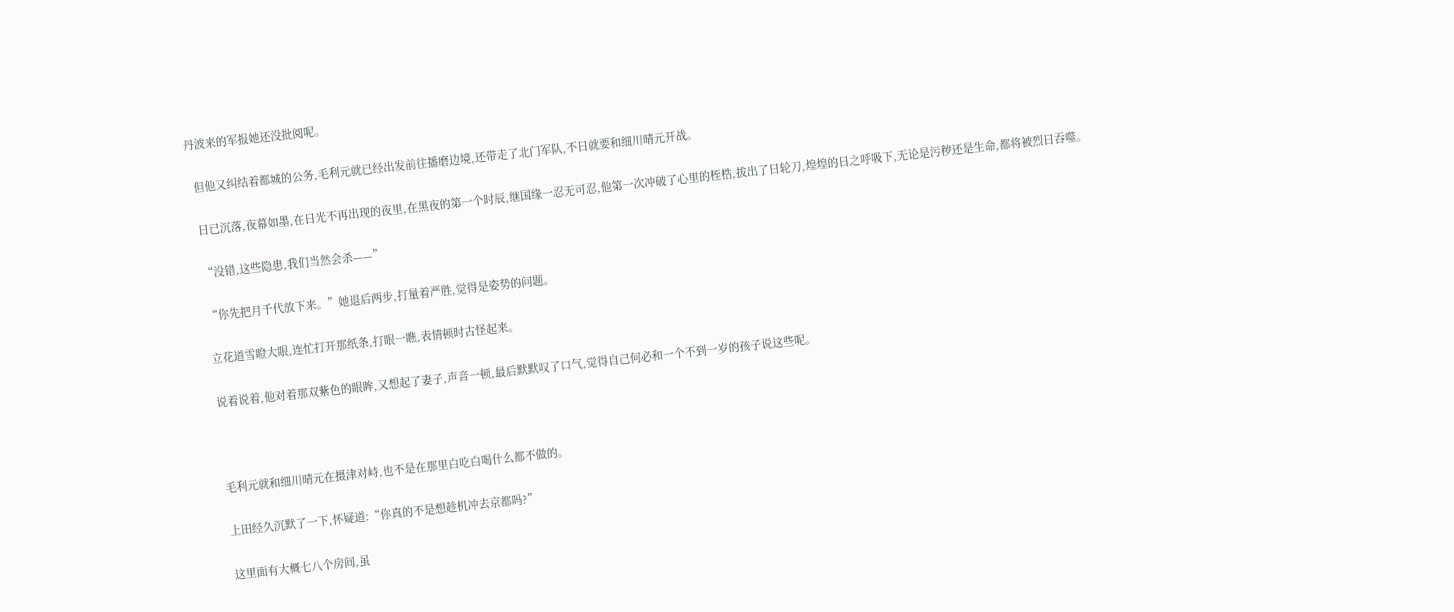丹波来的军报她还没批阅呢。

  但他又纠结着都城的公务,毛利元就已经出发前往播磨边境,还带走了北门军队,不日就要和细川晴元开战。

  日已沉落,夜幕如墨,在日光不再出现的夜里,在黑夜的第一个时辰,继国缘一忍无可忍,他第一次冲破了心里的桎梏,拔出了日轮刀,煌煌的日之呼吸下,无论是污秽还是生命,都将被烈日吞噬。

  “没错,这些隐患,我们当然会杀——”

  “你先把月千代放下来。”她退后两步,打量着严胜,觉得是姿势的问题。

  立花道雪瞪大眼,连忙打开那纸条,打眼一瞧,表情顿时古怪起来。

  说着说着,他对着那双紫色的眼眸,又想起了妻子,声音一顿,最后默默叹了口气,觉得自己何必和一个不到一岁的孩子说这些呢。



  毛利元就和细川晴元在摄津对峙,也不是在那里白吃白喝什么都不做的。

  上田经久沉默了一下,怀疑道:“你真的不是想趁机冲去京都吗?”

  这里面有大概七八个房间,虽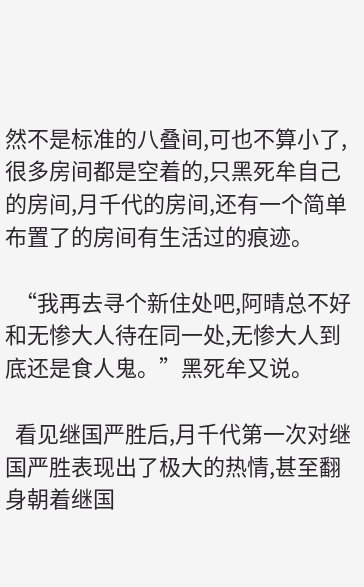然不是标准的八叠间,可也不算小了,很多房间都是空着的,只黑死牟自己的房间,月千代的房间,还有一个简单布置了的房间有生活过的痕迹。

  “我再去寻个新住处吧,阿晴总不好和无惨大人待在同一处,无惨大人到底还是食人鬼。”黑死牟又说。

  看见继国严胜后,月千代第一次对继国严胜表现出了极大的热情,甚至翻身朝着继国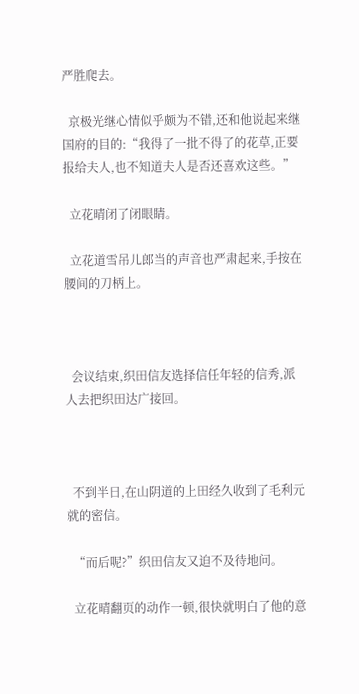严胜爬去。

  京极光继心情似乎颇为不错,还和他说起来继国府的目的:“我得了一批不得了的花草,正要报给夫人,也不知道夫人是否还喜欢这些。”

  立花晴闭了闭眼睛。

  立花道雪吊儿郎当的声音也严肃起来,手按在腰间的刀柄上。



  会议结束,织田信友选择信任年轻的信秀,派人去把织田达广接回。



  不到半日,在山阴道的上田经久收到了毛利元就的密信。

  “而后呢?”织田信友又迫不及待地问。

  立花晴翻页的动作一顿,很快就明白了他的意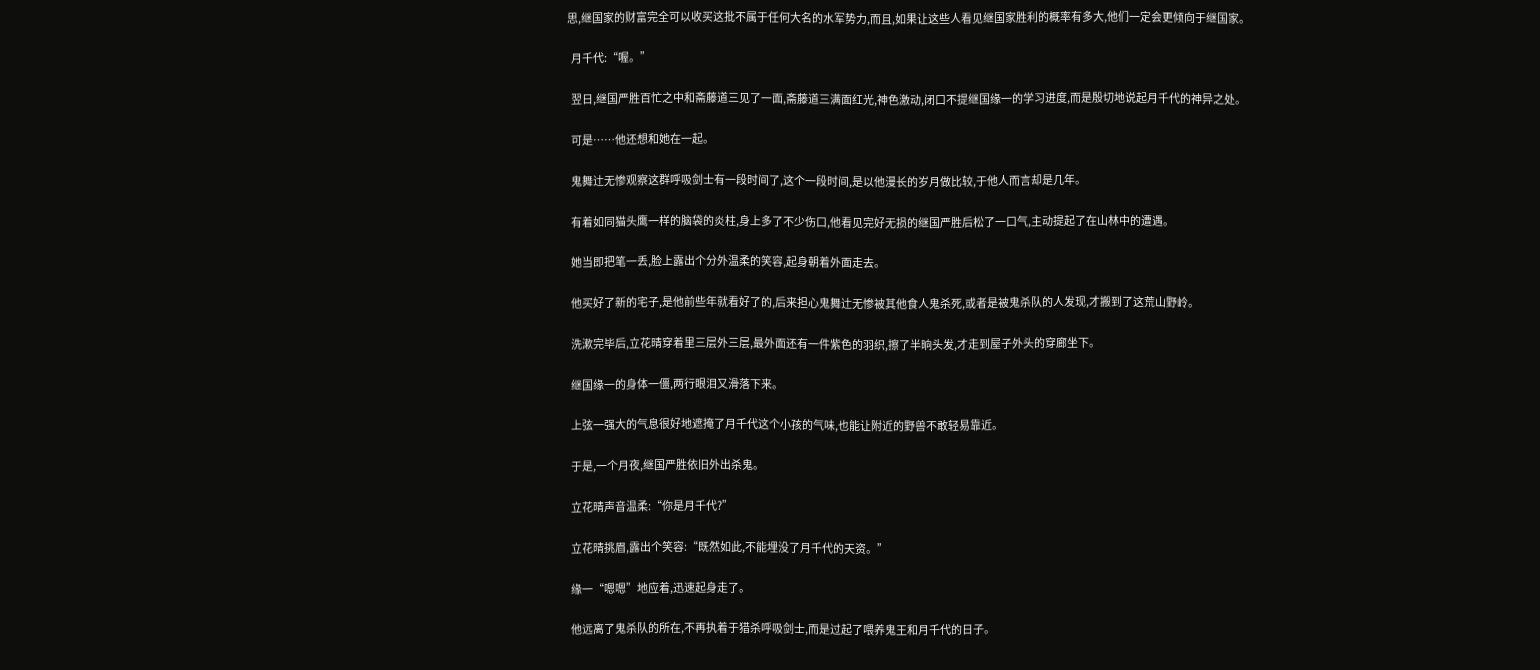思,继国家的财富完全可以收买这批不属于任何大名的水军势力,而且,如果让这些人看见继国家胜利的概率有多大,他们一定会更倾向于继国家。

  月千代:“喔。”

  翌日,继国严胜百忙之中和斋藤道三见了一面,斋藤道三满面红光,神色激动,闭口不提继国缘一的学习进度,而是殷切地说起月千代的神异之处。

  可是……他还想和她在一起。

  鬼舞辻无惨观察这群呼吸剑士有一段时间了,这个一段时间,是以他漫长的岁月做比较,于他人而言却是几年。

  有着如同猫头鹰一样的脑袋的炎柱,身上多了不少伤口,他看见完好无损的继国严胜后松了一口气,主动提起了在山林中的遭遇。

  她当即把笔一丢,脸上露出个分外温柔的笑容,起身朝着外面走去。

  他买好了新的宅子,是他前些年就看好了的,后来担心鬼舞辻无惨被其他食人鬼杀死,或者是被鬼杀队的人发现,才搬到了这荒山野岭。

  洗漱完毕后,立花晴穿着里三层外三层,最外面还有一件紫色的羽织,擦了半晌头发,才走到屋子外头的穿廊坐下。

  继国缘一的身体一僵,两行眼泪又滑落下来。

  上弦一强大的气息很好地遮掩了月千代这个小孩的气味,也能让附近的野兽不敢轻易靠近。

  于是,一个月夜,继国严胜依旧外出杀鬼。

  立花晴声音温柔:“你是月千代?”

  立花晴挑眉,露出个笑容:“既然如此,不能埋没了月千代的天资。”

  缘一“嗯嗯”地应着,迅速起身走了。

  他远离了鬼杀队的所在,不再执着于猎杀呼吸剑士,而是过起了喂养鬼王和月千代的日子。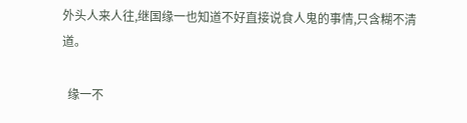外头人来人往,继国缘一也知道不好直接说食人鬼的事情,只含糊不清道。

  缘一不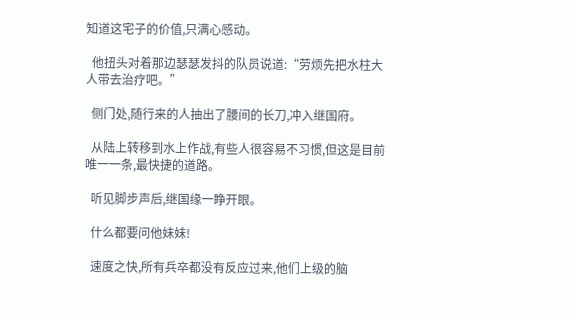知道这宅子的价值,只满心感动。

  他扭头对着那边瑟瑟发抖的队员说道:“劳烦先把水柱大人带去治疗吧。”

  侧门处,随行来的人抽出了腰间的长刀,冲入继国府。

  从陆上转移到水上作战,有些人很容易不习惯,但这是目前唯一一条,最快捷的道路。

  听见脚步声后,继国缘一睁开眼。

  什么都要问他妹妹!

  速度之快,所有兵卒都没有反应过来,他们上级的脑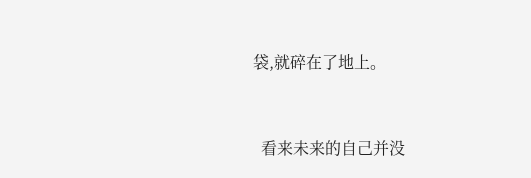袋,就碎在了地上。



  看来未来的自己并没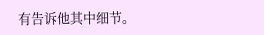有告诉他其中细节。